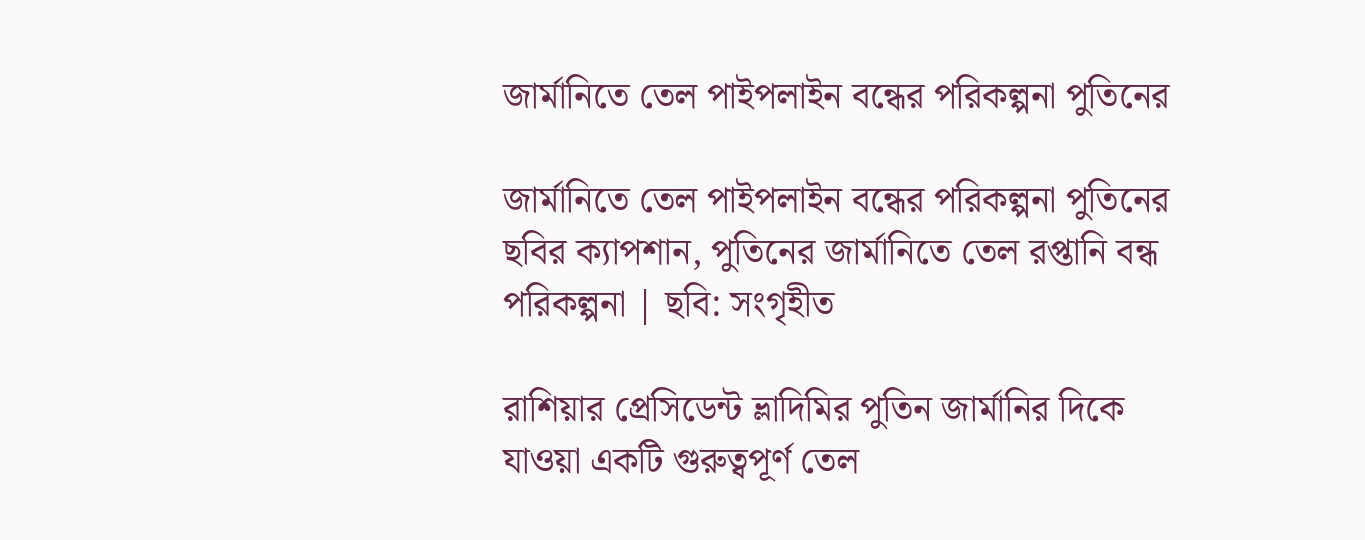জার্মানিতে তেল পাইপলাইন বন্ধের পরিকল্পনা পুতিনের

জার্মানিতে তেল পাইপলাইন বন্ধের পরিকল্পনা পুতিনের
ছবির ক্যাপশান, পুতিনের জার্মানিতে তেল রপ্তানি বন্ধ পরিকল্পনা | ছবি: সংগৃহীত

রাশিয়ার প্রেসিডেন্ট ভ্লাদিমির পুতিন জার্মানির দিকে যাওয়া একটি গুরুত্বপূর্ণ তেল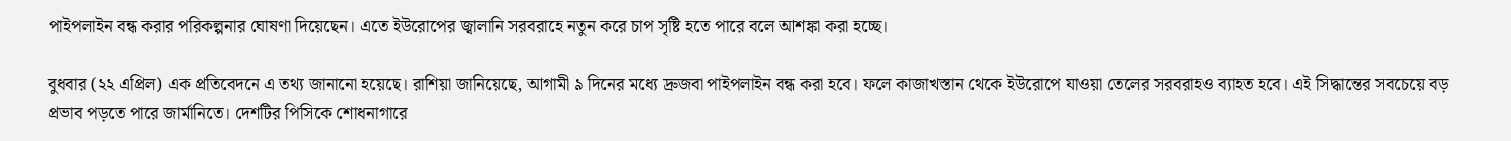পাইপলাইন বন্ধ করার পরিকল্পনার ঘোষণা দিয়েছেন। এতে ইউরোপের জ্বালানি সরবরাহে নতুন করে চাপ সৃষ্টি হতে পারে বলে আশঙ্কা করা হচ্ছে।

বুধবার (২২ এপ্রিল) এক প্রতিবেদনে এ তথ্য জানানো হয়েছে। রাশিয়া জানিয়েছে, আগামী ৯ দিনের মধ্যে দ্রুজবা পাইপলাইন বন্ধ করা হবে। ফলে কাজাখস্তান থেকে ইউরোপে যাওয়া তেলের সরবরাহও ব্যাহত হবে। এই সিদ্ধান্তের সবচেয়ে বড় প্রভাব পড়তে পারে জার্মানিতে। দেশটির পিসিকে শোধনাগারে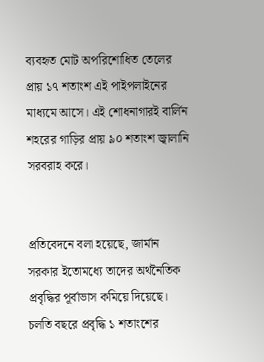ব্যবহৃত মোট অপরিশোধিত তেলের প্রায় ১৭ শতাংশ এই পাইপলাইনের মাধ্যমে আসে। এই শোধনাগারই বার্লিন শহরের গাড়ির প্রায় ৯০ শতাংশ জ্বালানি সরবরাহ করে।


প্রতিবেদনে বলা হয়েছে, জার্মান সরকার ইতোমধ্যে তাদের অর্থনৈতিক প্রবৃদ্ধির পূর্বাভাস কমিয়ে দিয়েছে। চলতি বছরে প্রবৃদ্ধি ১ শতাংশের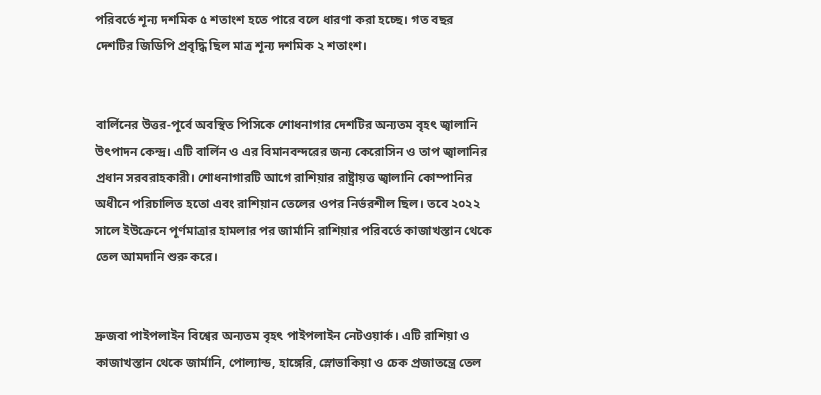পরিবর্তে শূন্য দশমিক ৫ শতাংশ হতে পারে বলে ধারণা করা হচ্ছে। গত বছর দেশটির জিডিপি প্রবৃদ্ধি ছিল মাত্র শূন্য দশমিক ২ শতাংশ।


বার্লিনের উত্তর-পূর্বে অবস্থিত পিসিকে শোধনাগার দেশটির অন্যতম বৃহৎ জ্বালানি উৎপাদন কেন্দ্র। এটি বার্লিন ও এর বিমানবন্দরের জন্য কেরোসিন ও তাপ জ্বালানির প্রধান সরবরাহকারী। শোধনাগারটি আগে রাশিয়ার রাষ্ট্রায়ত্ত জ্বালানি কোম্পানির অধীনে পরিচালিত হতো এবং রাশিয়ান তেলের ওপর নির্ভরশীল ছিল। তবে ২০২২ সালে ইউক্রেনে পূর্ণমাত্রার হামলার পর জার্মানি রাশিয়ার পরিবর্তে কাজাখস্তান থেকে তেল আমদানি শুরু করে।


দ্রুজবা পাইপলাইন বিশ্বের অন্যতম বৃহৎ পাইপলাইন নেটওয়ার্ক। এটি রাশিয়া ও কাজাখস্তান থেকে জার্মানি, পোল্যান্ড, হাঙ্গেরি, স্লোভাকিয়া ও চেক প্রজাতন্ত্রে তেল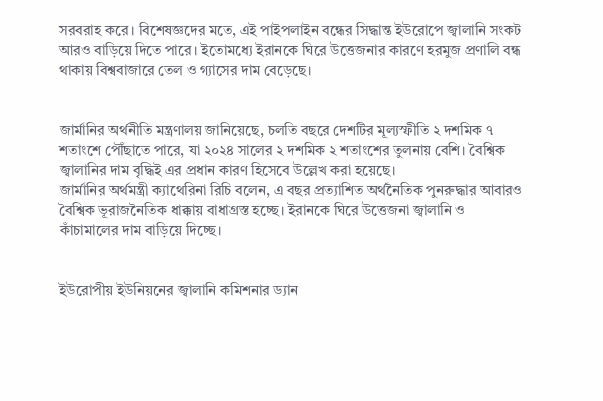সরবরাহ করে। বিশেষজ্ঞদের মতে, এই পাইপলাইন বন্ধের সিদ্ধান্ত ইউরোপে জ্বালানি সংকট আরও বাড়িয়ে দিতে পারে। ইতোমধ্যে ইরানকে ঘিরে উত্তেজনার কারণে হরমুজ প্রণালি বন্ধ থাকায় বিশ্ববাজারে তেল ও গ্যাসের দাম বেড়েছে।


জার্মানির অর্থনীতি মন্ত্রণালয় জানিয়েছে, চলতি বছরে দেশটির মূল্যস্ফীতি ২ দশমিক ৭ শতাংশে পৌঁছাতে পারে, যা ২০২৪ সালের ২ দশমিক ২ শতাংশের তুলনায় বেশি। বৈশ্বিক জ্বালানির দাম বৃদ্ধিই এর প্রধান কারণ হিসেবে উল্লেখ করা হয়েছে।
জার্মানির অর্থমন্ত্রী ক্যাথেরিনা রিচি বলেন, এ বছর প্রত্যাশিত অর্থনৈতিক পুনরুদ্ধার আবারও বৈশ্বিক ভূরাজনৈতিক ধাক্কায় বাধাগ্রস্ত হচ্ছে। ইরানকে ঘিরে উত্তেজনা জ্বালানি ও কাঁচামালের দাম বাড়িয়ে দিচ্ছে।


ইউরোপীয় ইউনিয়নের জ্বালানি কমিশনার ড্যান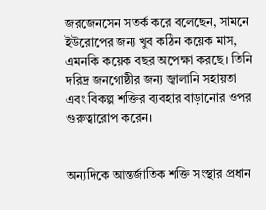জরজেনসেন সতর্ক করে বলেছেন, সামনে ইউরোপের জন্য খুব কঠিন কয়েক মাস, এমনকি কয়েক বছর অপেক্ষা করছে। তিনি দরিদ্র জনগোষ্ঠীর জন্য জ্বালানি সহায়তা এবং বিকল্প শক্তির ব্যবহার বাড়ানোর ওপর গুরুত্বারোপ করেন।


অন্যদিকে আন্তর্জাতিক শক্তি সংস্থার প্রধান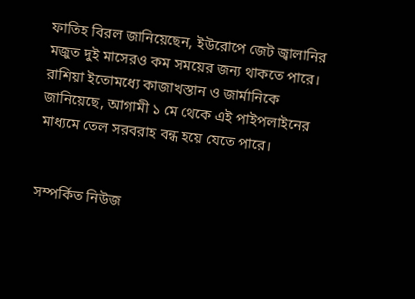ফাতিহ বিরল জানিয়েছেন, ইউরোপে জেট জ্বালানির মজুত দুই মাসেরও কম সময়ের জন্য থাকতে পারে। রাশিয়া ইতোমধ্যে কাজাখস্তান ও জার্মানিকে জানিয়েছে, আগামী ১ মে থেকে এই পাইপলাইনের মাধ্যমে তেল সরবরাহ বন্ধ হয়ে যেতে পারে।


সম্পর্কিত নিউজ